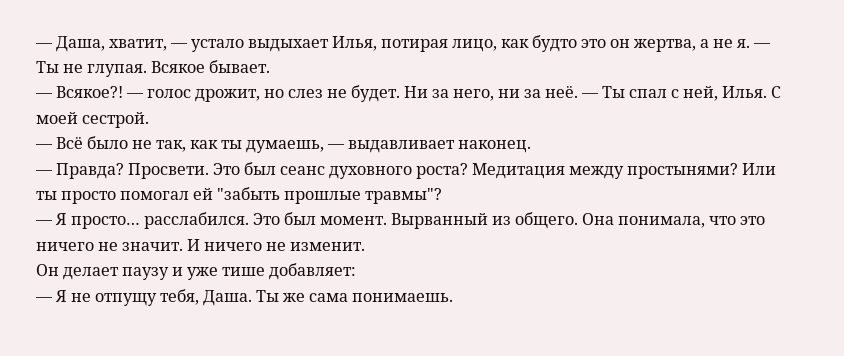— Даша, хватит, — устало выдыхает Илья, потирая лицо, как будто это он жертва, а не я. — Ты не глупая. Всякое бывает.
— Всякое?! — голос дрожит, но слез не будет. Ни за него, ни за неё. — Ты спал с ней, Илья. С моей сестрой.
— Всё было не так, как ты думаешь, — выдавливает наконец.
— Правда? Просвети. Это был сеанс духовного роста? Медитация между простынями? Или ты просто помогал ей "забыть прошлые травмы"?
— Я просто… расслабился. Это был момент. Вырванный из общего. Она понимала, что это ничего не значит. И ничего не изменит.
Он делает паузу и уже тише добавляет:
— Я не отпущу тебя, Даша. Ты же сама понимаешь.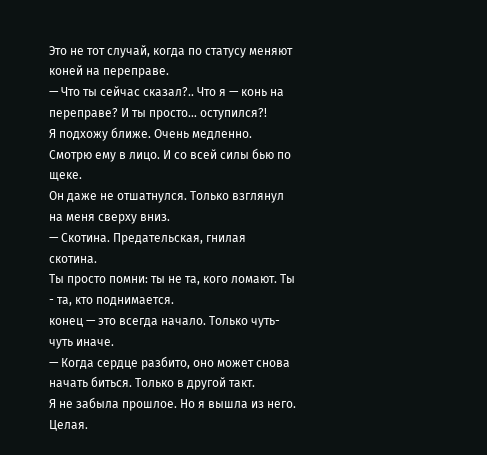Это не тот случай, когда по статусу меняют коней на переправе.
— Что ты сейчас сказал?.. Что я — конь на переправе? И ты просто… оступился?!
Я подхожу ближе. Очень медленно. Смотрю ему в лицо. И со всей силы бью по щеке.
Он даже не отшатнулся. Только взглянул на меня сверху вниз.
— Скотина. Предательская, гнилая скотина.
Ты просто помни: ты не та, кого ломают. Ты - та, кто поднимается.
конец — это всегда начало. Только чуть-чуть иначе.
— Когда сердце разбито, оно может снова начать биться. Только в другой такт.
Я не забыла прошлое. Но я вышла из него. Целая.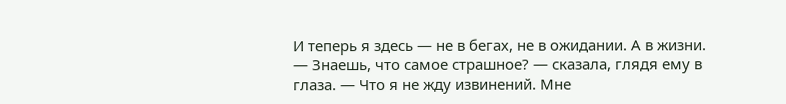И теперь я здесь — не в бегах, не в ожидании. А в жизни.
— Знаешь, что самое страшное? — сказала, глядя ему в глаза. — Что я не жду извинений. Мне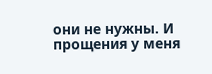они не нужны. И прощения у меня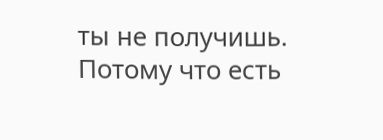ты не получишь. Потому что есть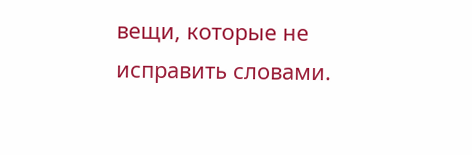вещи, которые не исправить словами.